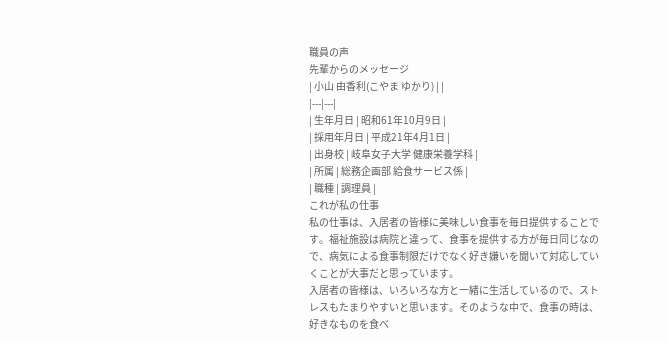職員の声
先輩からのメッセージ
| 小山 由香利(こやま ゆかり) | |
|---|---|
| 生年月日 | 昭和61年10月9日 |
| 採用年月日 | 平成21年4月1日 |
| 出身校 | 岐阜女子大学 健康栄養学科 |
| 所属 | 総務企画部 給食サービス係 |
| 職種 | 調理員 |
これが私の仕事
私の仕事は、入居者の皆様に美味しい食事を毎日提供することです。福祉施設は病院と違って、食事を提供する方が毎日同じなので、病気による食事制限だけでなく好き嫌いを聞いて対応していくことが大事だと思っています。
入居者の皆様は、いろいろな方と一緒に生活しているので、ストレスもたまりやすいと思います。そのような中で、食事の時は、好きなものを食べ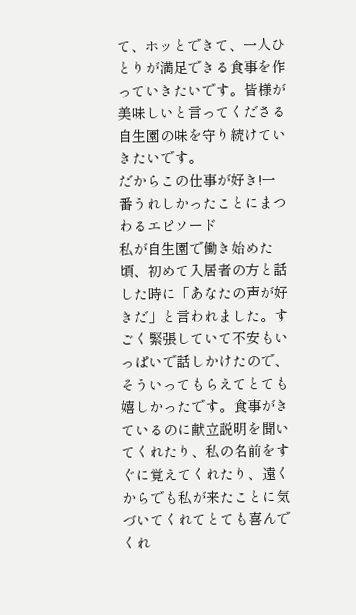て、ホッとできて、一人ひとりが満足できる食事を作っていきたいです。皆様が美味しいと言ってくださる自生園の味を守り続けていきたいです。
だからこの仕事が好き!一番うれしかったことにまつわるエピソード
私が自生園で働き始めた頃、初めて入居者の方と話した時に「あなたの声が好きだ」と言われました。すごく緊張していて不安もいっぱいで話しかけたので、そういってもらえてとても嬉しかったです。食事がきているのに献立説明を聞いてくれたり、私の名前をすぐに覚えてくれたり、遠くからでも私が来たことに気づいてくれてとても喜んでくれ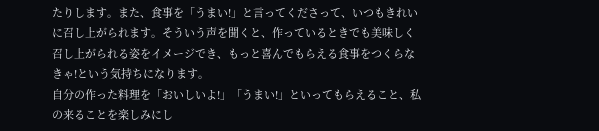たりします。また、食事を「うまい!」と言ってくださって、いつもきれいに召し上がられます。そういう声を聞くと、作っているときでも美味しく召し上がられる姿をイメージでき、もっと喜んでもらえる食事をつくらなきゃ!という気持ちになります。
自分の作った料理を「おいしいよ!」「うまい!」といってもらえること、私の来ることを楽しみにし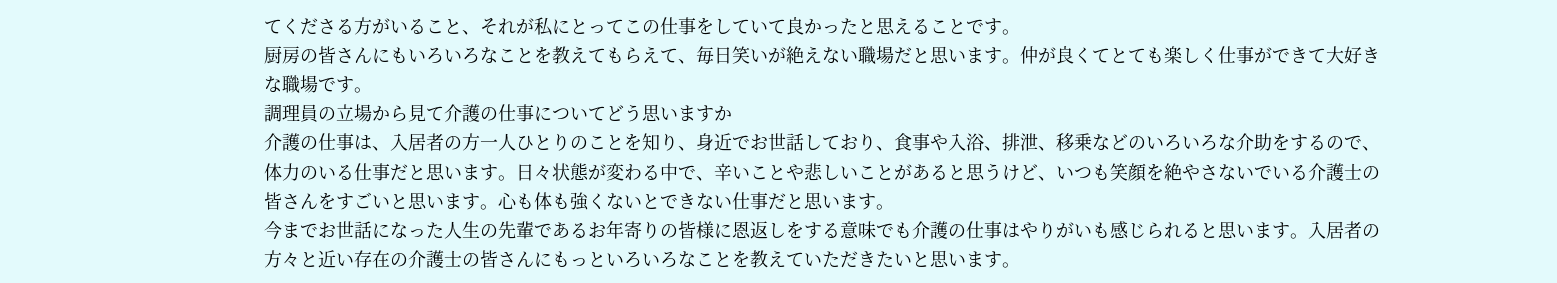てくださる方がいること、それが私にとってこの仕事をしていて良かったと思えることです。
厨房の皆さんにもいろいろなことを教えてもらえて、毎日笑いが絶えない職場だと思います。仲が良くてとても楽しく仕事ができて大好きな職場です。
調理員の立場から見て介護の仕事についてどう思いますか
介護の仕事は、入居者の方一人ひとりのことを知り、身近でお世話しており、食事や入浴、排泄、移乗などのいろいろな介助をするので、体力のいる仕事だと思います。日々状態が変わる中で、辛いことや悲しいことがあると思うけど、いつも笑顔を絶やさないでいる介護士の皆さんをすごいと思います。心も体も強くないとできない仕事だと思います。
今までお世話になった人生の先輩であるお年寄りの皆様に恩返しをする意味でも介護の仕事はやりがいも感じられると思います。入居者の方々と近い存在の介護士の皆さんにもっといろいろなことを教えていただきたいと思います。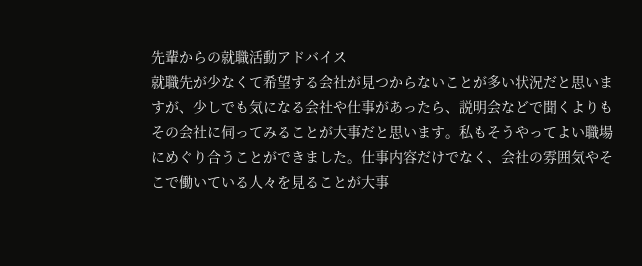先輩からの就職活動アドバイス
就職先が少なくて希望する会社が見つからないことが多い状況だと思いますが、少しでも気になる会社や仕事があったら、説明会などで聞くよりもその会社に伺ってみることが大事だと思います。私もそうやってよい職場にめぐり合うことができました。仕事内容だけでなく、会社の雰囲気やそこで働いている人々を見ることが大事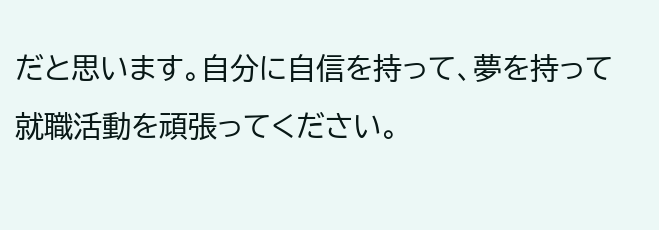だと思います。自分に自信を持って、夢を持って就職活動を頑張ってください。